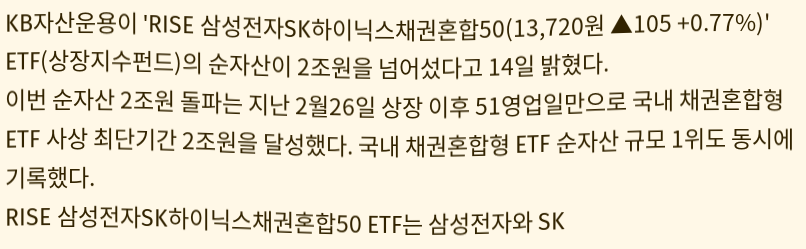KB자산운용이 'RISE 삼성전자SK하이닉스채권혼합50(13,720원 ▲105 +0.77%)' ETF(상장지수펀드)의 순자산이 2조원을 넘어섰다고 14일 밝혔다.
이번 순자산 2조원 돌파는 지난 2월26일 상장 이후 51영업일만으로 국내 채권혼합형 ETF 사상 최단기간 2조원을 달성했다. 국내 채권혼합형 ETF 순자산 규모 1위도 동시에 기록했다.
RISE 삼성전자SK하이닉스채권혼합50 ETF는 삼성전자와 SK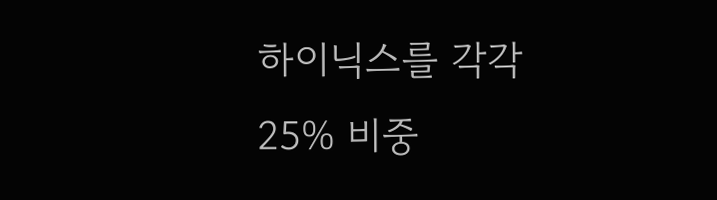하이닉스를 각각 25% 비중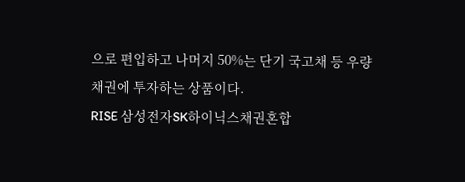으로 편입하고 나머지 50%는 단기 국고채 등 우량 채권에 투자하는 상품이다.
RISE 삼성전자SK하이닉스채권혼합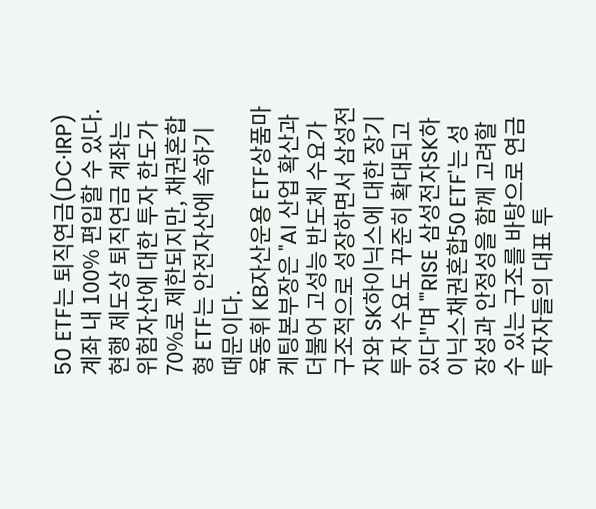50 ETF는 퇴직연금(DC·IRP) 계좌 내 100% 편입할 수 있다. 현행 제도상 퇴직연금 계좌는 위험자산에 대한 투자 한도가 70%로 제한되지만, 채권혼합형 ETF는 안전자산에 속하기 때문이다.
육동휘 KB자산운용 ETF상품마케팅본부장은 "AI 산업 확산과 더불어 고성능 반도체 수요가 구조적으로 성장하면서 삼성전자와 SK하이닉스에 대한 장기 투자 수요도 꾸준히 확대되고 있다"며 "'RISE 삼성전자SK하이닉스채권혼합50 ETF'는 성장성과 안정성을 함께 고려할 수 있는 구조를 바탕으로 연금 투자자들의 대표 투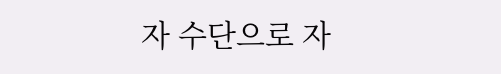자 수단으로 자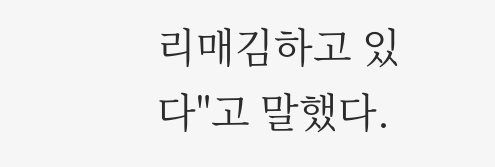리매김하고 있다"고 말했다.